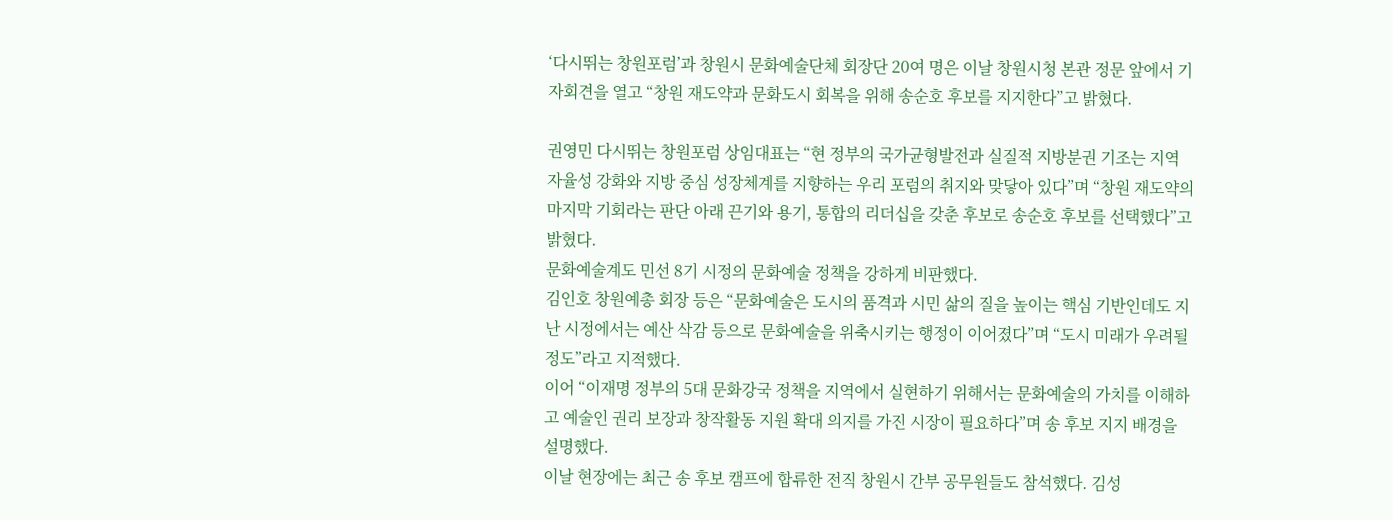‘다시뛰는 창원포럼’과 창원시 문화예술단체 회장단 20여 명은 이날 창원시청 본관 정문 앞에서 기자회견을 열고 “창원 재도약과 문화도시 회복을 위해 송순호 후보를 지지한다”고 밝혔다.

권영민 다시뛰는 창원포럼 상임대표는 “현 정부의 국가균형발전과 실질적 지방분권 기조는 지역 자율성 강화와 지방 중심 성장체계를 지향하는 우리 포럼의 취지와 맞닿아 있다”며 “창원 재도약의 마지막 기회라는 판단 아래 끈기와 용기, 통합의 리더십을 갖춘 후보로 송순호 후보를 선택했다”고 밝혔다.
문화예술계도 민선 8기 시정의 문화예술 정책을 강하게 비판했다.
김인호 창원예총 회장 등은 “문화예술은 도시의 품격과 시민 삶의 질을 높이는 핵심 기반인데도 지난 시정에서는 예산 삭감 등으로 문화예술을 위축시키는 행정이 이어졌다”며 “도시 미래가 우려될 정도”라고 지적했다.
이어 “이재명 정부의 5대 문화강국 정책을 지역에서 실현하기 위해서는 문화예술의 가치를 이해하고 예술인 권리 보장과 창작활동 지원 확대 의지를 가진 시장이 필요하다”며 송 후보 지지 배경을 설명했다.
이날 현장에는 최근 송 후보 캠프에 합류한 전직 창원시 간부 공무원들도 참석했다. 김성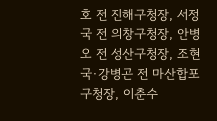호 전 진해구청장, 서정국 전 의창구청장, 안병오 전 성산구청장, 조현국·강병곤 전 마산합포구청장, 이춘수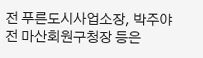전 푸른도시사업소장, 박주야 전 마산회원구청장 등은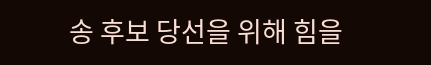송 후보 당선을 위해 힘을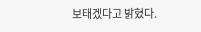보태겠다고 밝혔다.